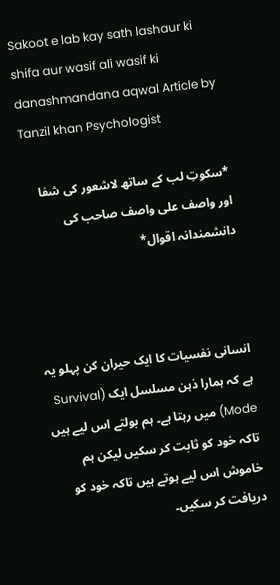Sakoot e lab kay sath lashaur ki shifa aur wasif ali wasif ki danashmandana aqwal Article by Tanzil khan Psychologist

*سکوتِ لب کے ساتھ لاشعور کی شفا اور واصف علی واصف صاحب کی دانشمندانہ اقوال*



انسانی نفسیات کا ایک حیران کن پہلو یہ ہے کہ ہمارا ذہن مسلسل ایک (Survival Mode) میں رہتا ہے۔ ہم بولتے اس لیے ہیں تاکہ خود کو ثابت کر سکیں لیکن ہم خاموش اس لیے ہوتے ہیں تاکہ خود کو دریافت کر سکیں۔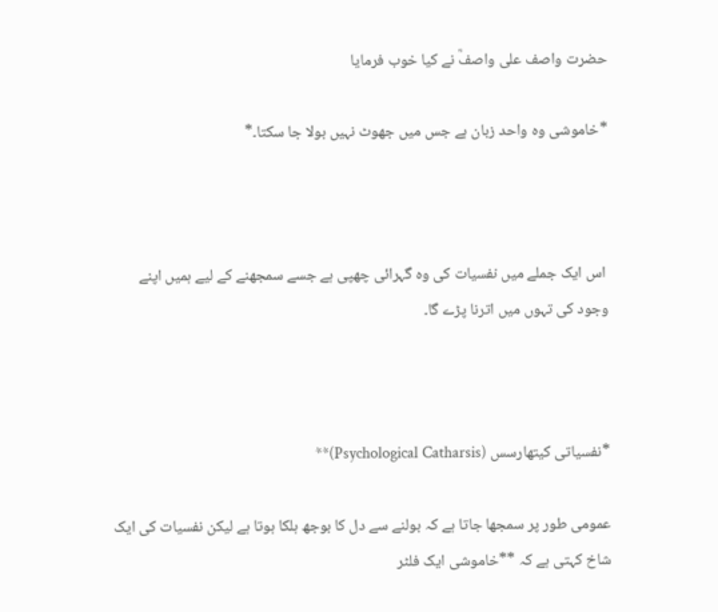حضرت واصف علی واصفؒ نے کیا خوب فرمایا

*خاموشی وہ واحد زبان ہے جس میں جھوٹ نہیں بولا جا سکتا۔*



 اس ایک جملے میں نفسیات کی وہ گہرائی چھپی ہے جسے سمجھنے کے لیے ہمیں اپنے وجود کی تہوں میں اترنا پڑے گا۔



*نفسیاتی کیتھارسس (Psychological Catharsis)**

عمومی طور پر سمجھا جاتا ہے کہ بولنے سے دل کا بوجھ ہلکا ہوتا ہے لیکن نفسیات کی ایک شاخ کہتی ہے کہ **خاموشی ایک فلٹر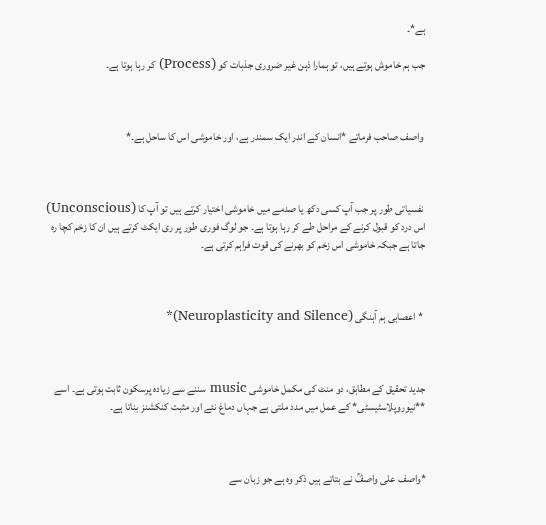ہے*۔

جب ہم خاموش ہوتے ہیں، تو ہمارا ذہن غیر ضروری جذبات کو (Process) کر رہا ہوتا ہے۔



 واصف صاحب فرماتے *انسان کے اندر ایک سمندر ہے، اور خاموشی اس کا ساحل ہے۔*



 نفسیاتی طور پر جب آپ کسی دکھ یا صدمے میں خاموشی اختیار کرتے ہیں تو آپ کا (Unconscious) اس درد کو قبول کرنے کے مراحل طے کر رہا ہوتا ہے۔ جو لوگ فوری طور پر ری ایکٹ کرتے ہیں ان کا زخم کچا رہ جاتا ہے جبکہ خاموشی اس زخم کو بھرنے کی قوت فراہم کرتی ہے۔



 * اعصابی ہم آہنگی (Neuroplasticity and Silence)*



جدید تحقیق کے مطابق، دو منٹ کی مکمل خاموشی music سننے سے زیادہ پرسکون ثابت ہوتی ہے۔ اسے **نیوروپلاسٹیسٹی* کے عمل میں مدد ملتی ہے جہاں دماغ نئے اور مثبت کنکشنز بناتا ہے۔



*واصف علی واصفؒ نے بتاتے ہیں ذکر وہ ہے جو زبان سے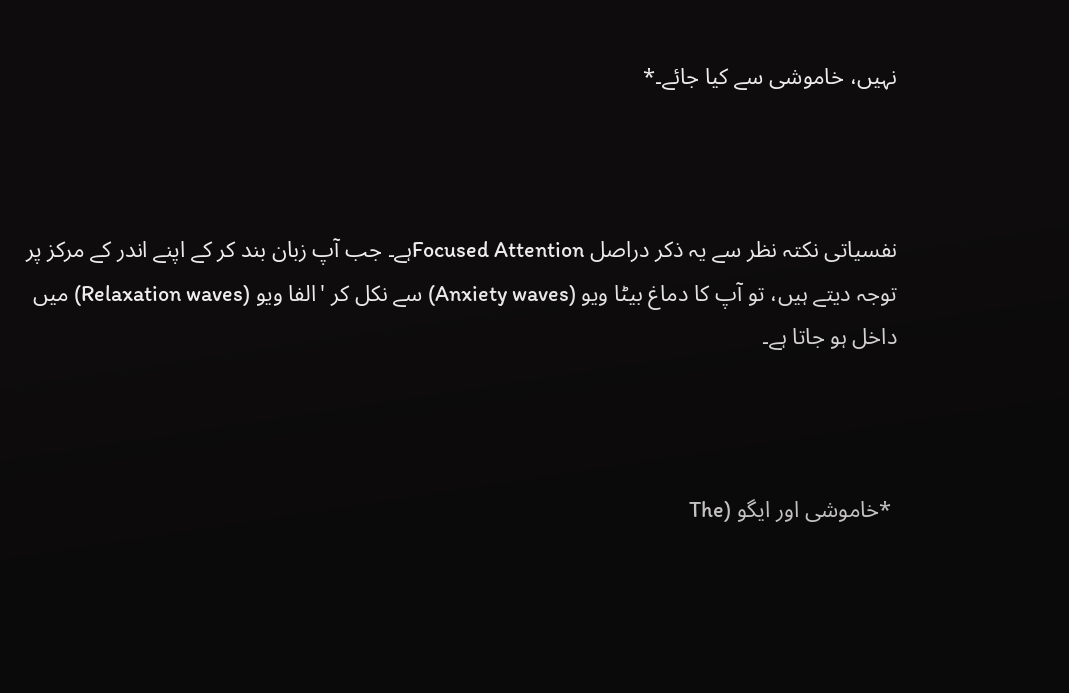نہیں، خاموشی سے کیا جائے۔*



نفسیاتی نکتہ نظر سے یہ ذکر دراصل Focused Attentionہے۔ جب آپ زبان بند کر کے اپنے اندر کے مرکز پر توجہ دیتے ہیں، تو آپ کا دماغ بیٹا ویو (Anxiety waves) سے نکل کر 'الفا ویو (Relaxation waves) میں داخل ہو جاتا ہے۔



 *خاموشی اور ایگو (The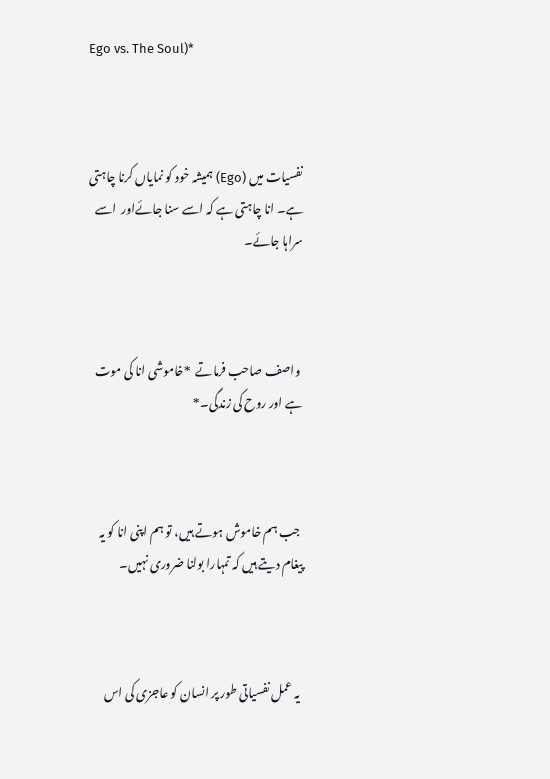Ego vs. The Soul)*



نفسیات میں (Ego) ہمیشہ خود کو نمایاں کرنا چاہتی ہے۔ انا چاہتی ہے کہ اسے سنا جائےاور  اسے سراہا جائے۔



 واصف صاحب فرماتے  *خاموشی انا کی موت ہے اور روح کی زندگی۔*



 جب ہم خاموش ہوتے ہیں، تو ہم اپنی انا کو یہ پیغام دیتے ہیں کہ تمہارا بولنا ضروری نہیں۔



 یہ عمل نفسیاتی طور پر انسان کو عاجزی کی اس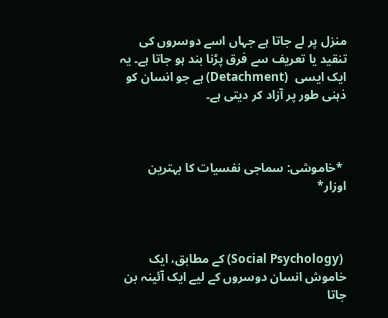منزل پر لے جاتا ہے جہاں اسے دوسروں کی تنقید یا تعریف سے فرق پڑنا بند ہو جاتا ہے۔ یہ ایک ایسی  (Detachment) ہے جو انسان کو ذہنی طور پر آزاد کر دیتی ہے۔



 *خاموشی: سماجی نفسیات کا بہترین اوزار*



 (Social Psychology) کے مطابق، ایک خاموش انسان دوسروں کے لیے ایک آئینہ بن جاتا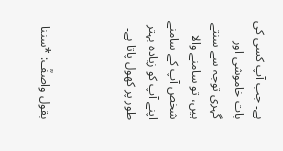ہے۔ جب آپ کسی کی بات خاموشی اور گہری توجہ سے سنتے ہیں، تو سامنے والا شخص آپ کے سامنے اپنے آپ کو زیادہ بہتر طور پر کھول پاتا ہے۔



بقول واصفؒ: *سننا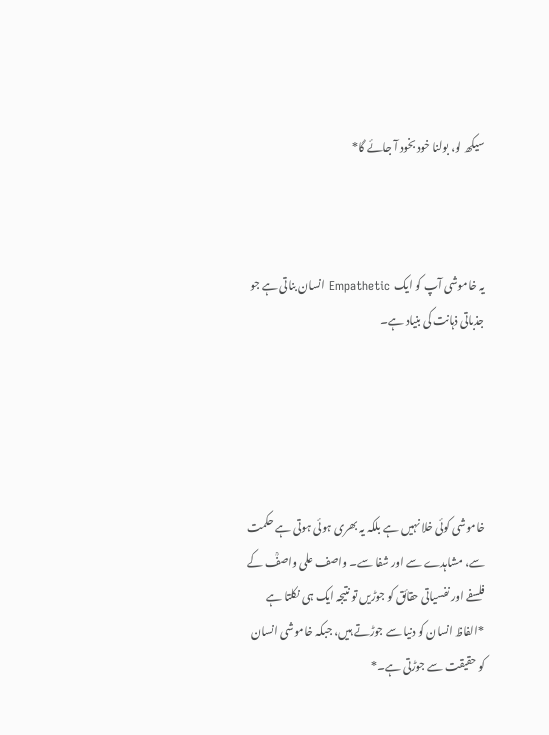سیکھ لو، بولنا خود بخود آ جائے گا*



یہ خاموشی آپ کو ایک  Empathetic انسان بناتی ہے جو جذباتی ذہانت کی بنیاد ہے۔





خاموشی کوئی خلا نہیں ہے بلکہ یہ بھری ہوئی ہوتی ہے حکمت سے، مشاہدے سے اور شفا سے۔ واصف علی واصفؒ کے فلسفے اور نفسیاتی حقائق کو جوڑیں تو نتیجہ ایک ہی نکلتا ہے *الفاظ انسان کو دنیا سے جوڑتے ہیں، جبکہ خاموشی انسان کو حقیقت سے جوڑتی ہے۔*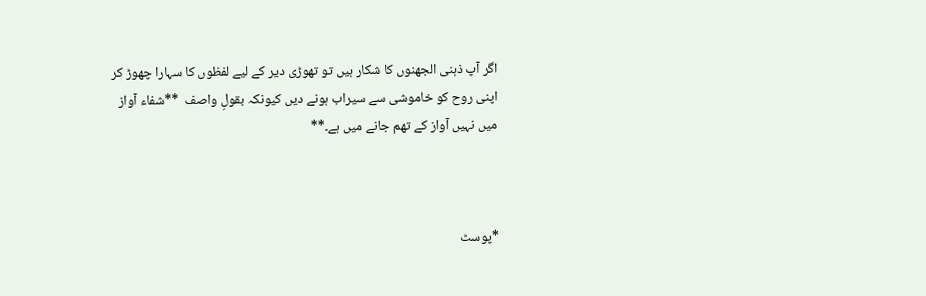اگر آپ ذہنی الجھنوں کا شکار ہیں تو تھوڑی دیر کے لیے لفظوں کا سہارا چھوڑ کر اپنی روح کو خاموشی سے سیراب ہونے دیں کیونکہ بقولِ واصف  **شفاء آواز میں نہیں آواز کے تھم جانے میں ہے۔**



*پوسٹ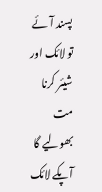پسند آئے تو لائک اور شیئر کرنا مت بھولیے گا آپکے لائک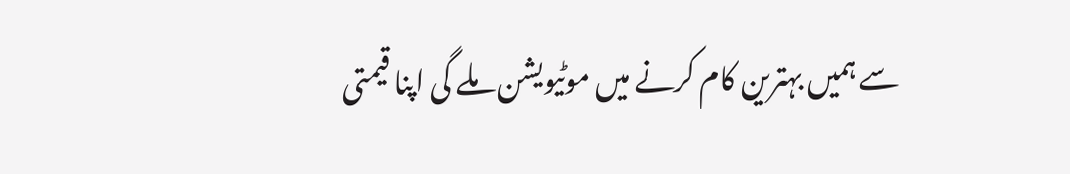سے ہمیں بہترین کام کرنے میں موٹیویشن ملے گی اپنا قیمتی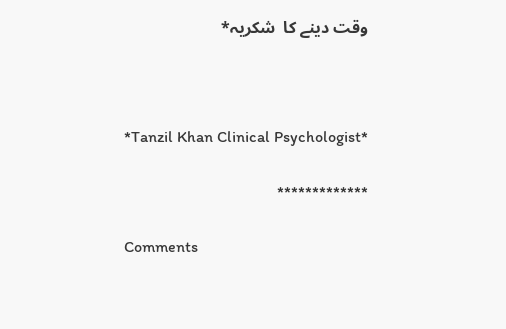وقت دینے کا  شکریہ*



*Tanzil Khan Clinical Psychologist*

*************

Comments